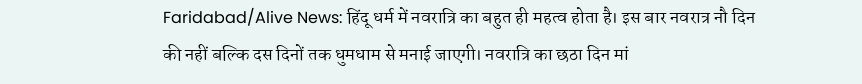Faridabad/Alive News: हिंदू धर्म में नवरात्रि का बहुत ही महत्व होता है। इस बार नवरात्र नौ दिन की नहीं बल्कि दस दिनों तक धुमधाम से मनाई जाएगी। नवरात्रि का छठा दिन मां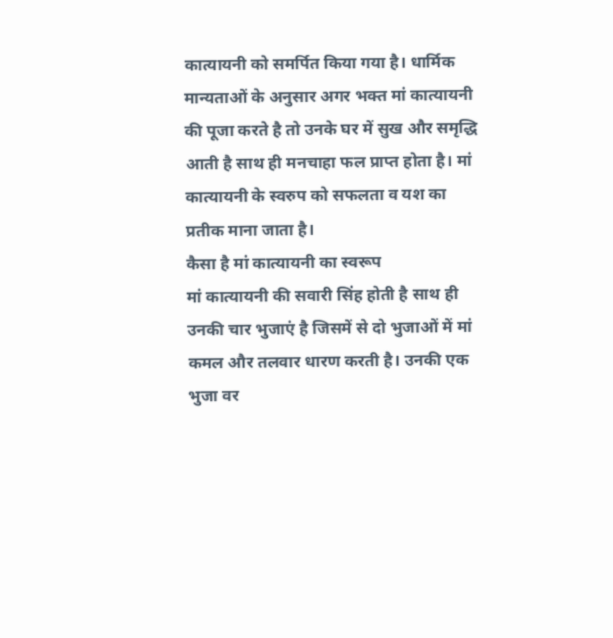कात्यायनी को समर्पित किया गया है। धार्मिक मान्यताओं के अनुसार अगर भक्त मां कात्यायनी की पूजा करते है तो उनके घर में सुख और समृद्धि आती है साथ ही मनचाहा फल प्राप्त होता है। मां कात्यायनी के स्वरुप को सफलता व यश का प्रतीक माना जाता है।
कैसा है मां कात्यायनी का स्वरूप
मां कात्यायनी की सवारी सिंह होती है साथ ही उनकी चार भुजाएं है जिसमें से दो भुजाओं में मां कमल और तलवार धारण करती है। उनकी एक भुजा वर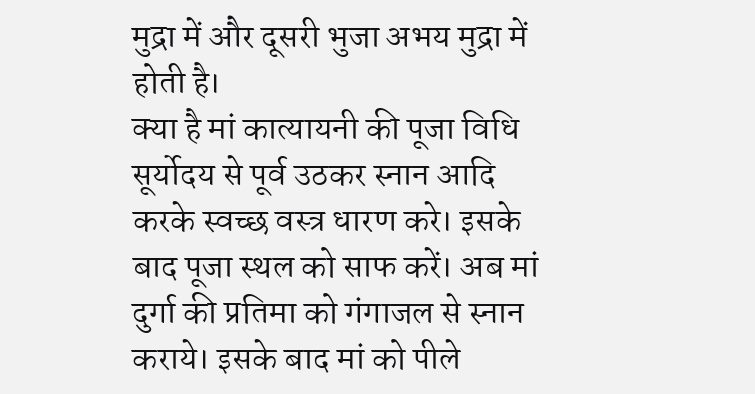मुद्रा में और दूसरी भुजा अभय मुद्रा में होती है।
क्या है मां कात्यायनी की पूजा विधि
सूर्योदय से पूर्व उठकर स्नान आदि करके स्वच्छ वस्त्र धारण करे। इसके बाद पूजा स्थल को साफ करें। अब मां दुर्गा की प्रतिमा को गंगाजल से स्नान कराये। इसके बाद मां को पीले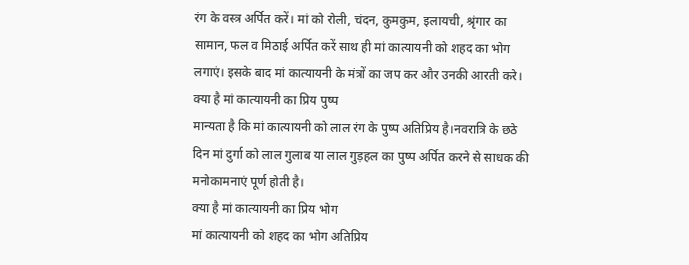रंग के वस्त्र अर्पित करें। मां को रोली, चंदन, कुमकुम, इलायची, श्रृंगार का सामान, फल व मिठाई अर्पित करें साथ ही मां कात्यायनी को शहद का भोग लगाएं। इसके बाद मां कात्यायनी के मंत्रों का जप कर और उनकी आरती करे।
क्या है मां कात्यायनी का प्रिय पुष्प
मान्यता है कि मां कात्यायनी को लाल रंग के पुष्प अतिप्रिय है।नवरात्रि के छठे दिन मां दुर्गा को लाल गुलाब या लाल गुड़हल का पुष्प अर्पित करने से साधक की मनोकामनाएं पूर्ण होती है।
क्या है मां कात्यायनी का प्रिय भोग
मां कात्यायनी को शहद का भोग अतिप्रिय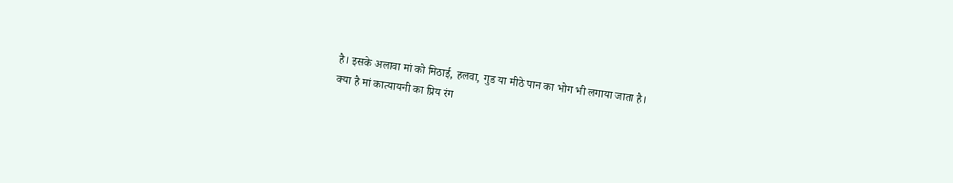है। इसके अलावा मां को मिठाई, हलवा, गुड या मीठे पान का भोग भी लगाया जाता है।
क्या है मां कात्यायनी का प्रिय रंग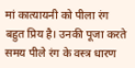मां कात्यायनी को पीला रंग बहुत प्रिय है। उनकी पूजा करते समय पीले रंग के वस्त्र धारण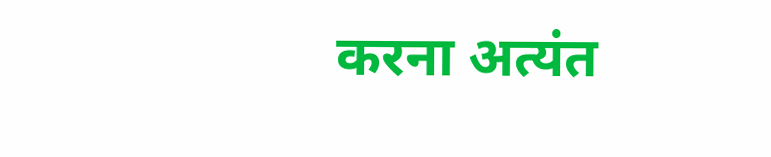करना अत्यंत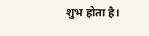शुभ होता है।